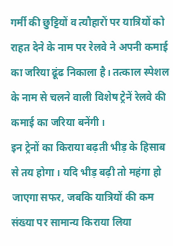गर्मी की छुट्टियों व त्यौहारों पर यात्रियों को राहत देने के नाम पर रेलवे ने अपनी कमाई का जरिया ढूंढ निकाला है। तत्काल स्पेशल के नाम से चलने वाली विशेष ट्रेनें रेलवे की कमाई का जरिया बनेंगी।
इन ट्रेनों का किराया बढ़ती भीड़ के हिसाब से तय होगा। यदि भीड़ बढ़ी तो महंगा हो जाएगा सफर, जबकि यात्रियों की कम संख्या पर सामान्य किराया लिया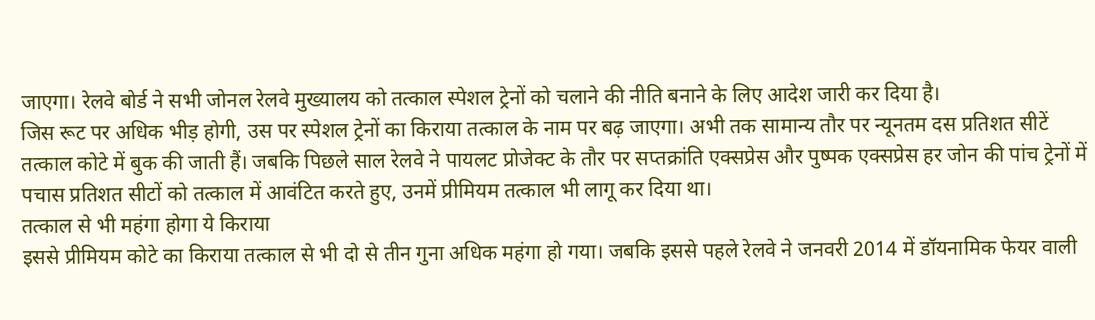जाएगा। रेलवे बोर्ड ने सभी जोनल रेलवे मुख्यालय को तत्काल स्पेशल ट्रेनों को चलाने की नीति बनाने के लिए आदेश जारी कर दिया है।
जिस रूट पर अधिक भीड़ होगी, उस पर स्पेशल ट्रेनों का किराया तत्काल के नाम पर बढ़ जाएगा। अभी तक सामान्य तौर पर न्यूनतम दस प्रतिशत सीटें तत्काल कोटे में बुक की जाती हैं। जबकि पिछले साल रेलवे ने पायलट प्रोजेक्ट के तौर पर सप्तक्रांति एक्सप्रेस और पुष्पक एक्सप्रेस हर जोन की पांच ट्रेनों में पचास प्रतिशत सीटों को तत्काल में आवंटित करते हुए, उनमें प्रीमियम तत्काल भी लागू कर दिया था।
तत्काल से भी महंगा होगा ये किराया
इससे प्रीमियम कोटे का किराया तत्काल से भी दो से तीन गुना अधिक महंगा हो गया। जबकि इससे पहले रेलवे ने जनवरी 2014 में डॉयनामिक फेयर वाली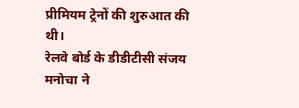प्रीमियम ट्रेनों की शुरुआत की थी।
रेलवे बोर्ड के डीडीटीसी संजय मनोचा ने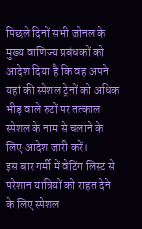पिछले दिनों सभी जोनल के मुख्य वाणिज्य प्रबंधकों को आदेश दिया है कि वह अपने यहां की स्पेशल ट्रेनों को अधिक भीड़ वाले रुटों पर तत्काल स्पेशल के नाम से चलाने के लिए आदेश जारी करें।
इस बार गर्मी में वेटिंग लिस्ट से परेशान यात्रियों को राहत देने के लिए स्पेशल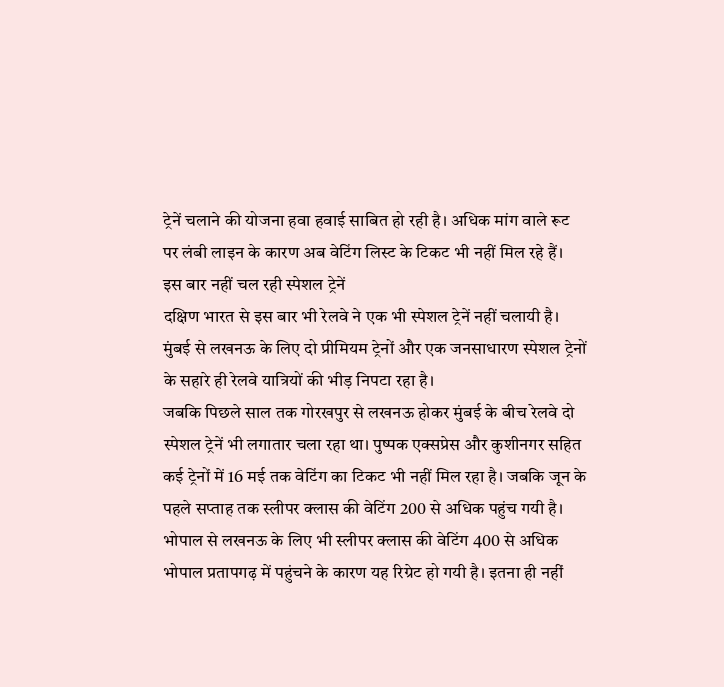ट्रेनें चलाने की योजना हवा हवाई साबित हो रही है। अधिक मांग वाले रूट पर लंबी लाइन के कारण अब वेटिंग लिस्ट के टिकट भी नहीं मिल रहे हैं।
इस बार नहीं चल रही स्पेशल ट्रेनें
दक्षिण भारत से इस बार भी रेलवे ने एक भी स्पेशल ट्रेनें नहीं चलायी है। मुंबई से लखनऊ के लिए दो प्रीमियम ट्रेनों और एक जनसाधारण स्पेशल ट्रेनों के सहारे ही रेलवे यात्रियों की भीड़ निपटा रहा है।
जबकि पिछले साल तक गोरखपुर से लखनऊ होकर मुंबई के बीच रेलवे दो स्पेशल ट्रेनें भी लगातार चला रहा था। पुष्पक एक्सप्रेस और कुशीनगर सहित कई ट्रेनों में 16 मई तक वेटिंग का टिकट भी नहीं मिल रहा है। जबकि जून के पहले सप्ताह तक स्लीपर क्लास की वेटिंग 200 से अधिक पहुंच गयी है।
भोपाल से लखनऊ के लिए भी स्लीपर क्लास की वेटिंग 400 से अधिक भोपाल प्रतापगढ़ में पहुंचने के कारण यह रिग्रेट हो गयी है। इतना ही नहीं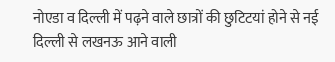नोएडा व दिल्ली में पढ़ने वाले छात्रों की छुटिटयां होने से नई दिल्ली से लखनऊ आने वाली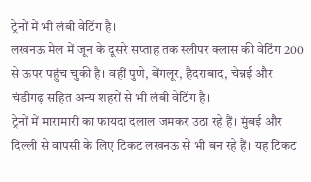ट्रेनों में भी लंबी वेटिंग है।
लखनऊ मेल में जून के दूसरे सप्ताह तक स्लीपर क्लास की वेटिंग 200 से ऊपर पहुंच चुकी है। वहीं पुणे, बेंगलूर, हैदराबाद, चेन्नई और चंडीगढ़ सहित अन्य शहरों से भी लंबी वेटिंग है।
ट्रेनों में मारामारी का फायदा दलाल जमकर उठा रहे हैं। मुंबई और दिल्ली से वापसी के लिए टिकट लखनऊ से भी बन रहे हैं। यह टिकट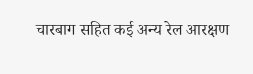चारबाग सहित कई अन्य रेल आरक्षण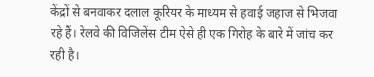केंद्रों से बनवाकर दलाल कूरियर के माध्यम से हवाई जहाज से भिजवा रहे हैं। रेलवे की विजिलेंस टीम ऐसे ही एक गिरोह के बारे में जांच कर रही है।